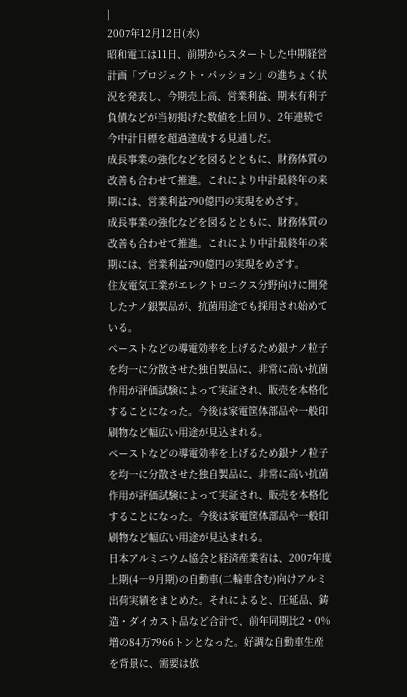|
2007年12月12日(水)
昭和電工は11日、前期からスタートした中期経営計画「プロジェクト・パッション」の進ちょく状況を発表し、今期売上高、営業利益、期末有利子負債などが当初掲げた数値を上回り、2年連続で今中計目標を超過達成する見通しだ。
成長事業の強化などを図るとともに、財務体質の改善も合わせて推進。これにより中計最終年の来期には、営業利益790億円の実現をめざす。
成長事業の強化などを図るとともに、財務体質の改善も合わせて推進。これにより中計最終年の来期には、営業利益790億円の実現をめざす。
住友電気工業がエレクトロニクス分野向けに開発したナノ銀製品が、抗菌用途でも採用され始めている。
ペーストなどの導電効率を上げるため銀ナノ粒子を均一に分散させた独自製品に、非常に高い抗菌作用が評価試験によって実証され、販売を本格化することになった。今後は家電筐体部品や一般印刷物など幅広い用途が見込まれる。
ペーストなどの導電効率を上げるため銀ナノ粒子を均一に分散させた独自製品に、非常に高い抗菌作用が評価試験によって実証され、販売を本格化することになった。今後は家電筐体部品や一般印刷物など幅広い用途が見込まれる。
日本アルミニウム協会と経済産業省は、2007年度上期(4―9月期)の自動車(二輪車含む)向けアルミ出荷実績をまとめた。それによると、圧延品、鋳造・ダイカスト品など合計で、前年同期比2・0%増の84万7966トンとなった。好調な自動車生産を背景に、需要は依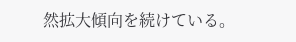然拡大傾向を続けている。